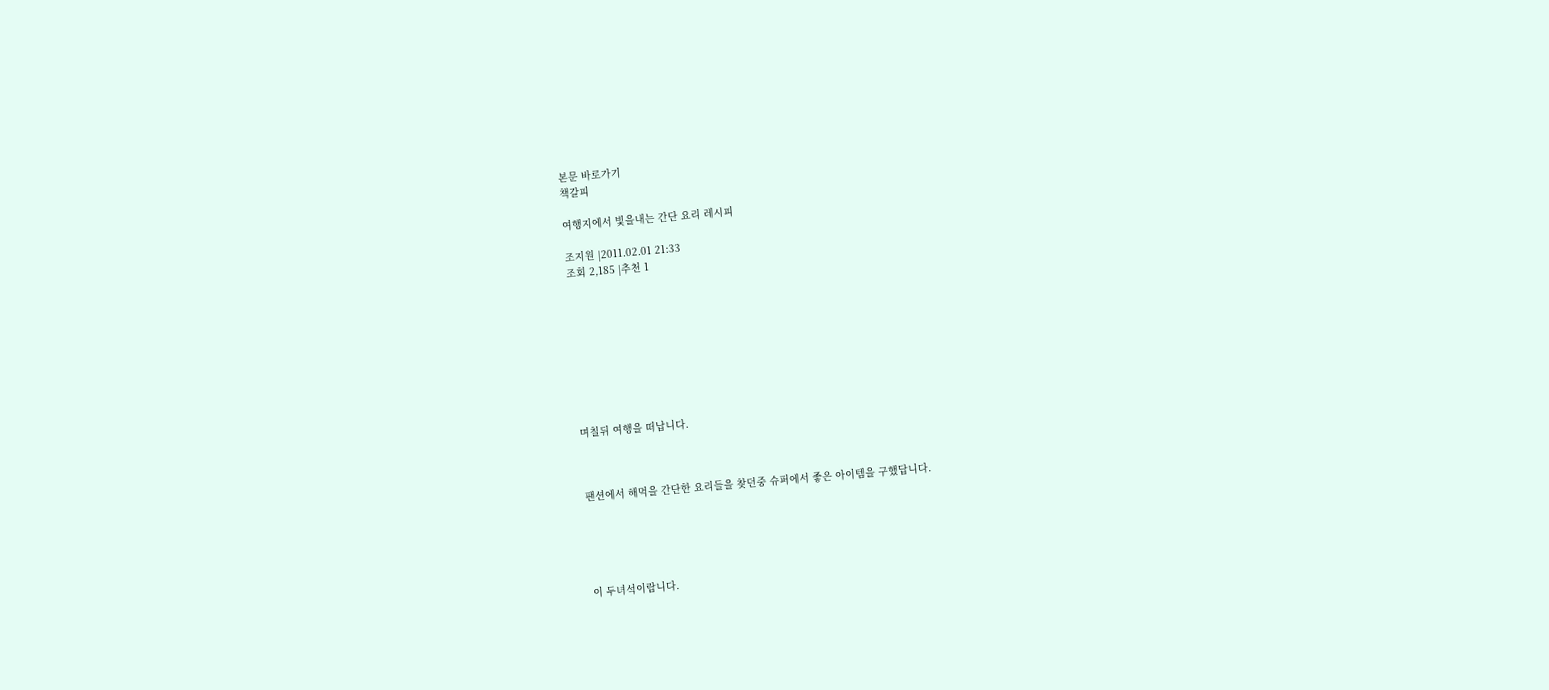본문 바로가기
책갈피

여행지에서 빛을내는 간단 요리 레시피

조지원 |2011.02.01 21:33
조회 2,185 |추천 1









며칠뒤 여행을 떠납니다.



팬션에서 해먹을 간단한 요리들을 찾던중 슈퍼에서 좋은 아이템을 구했답니다.





이 두녀석이랍니다.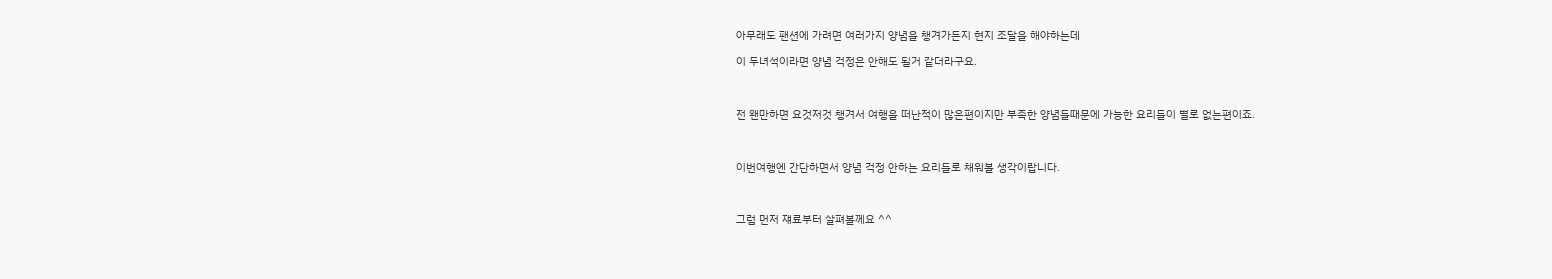아무래도 팬션에 가려면 여러가지 양념을 챙겨가든지 현지 조달을 해야하는데

이 두녀석이라면 양념 걱정은 안해도 될거 같더라구요.



전 왠만하면 요것저것 챙겨서 여행을 떠난적이 많은편이지만 부족한 양념들때문에 가능한 요리들이 별로 없는편이죠.



이번여행엔 간단하면서 양념 걱정 안하는 요리들로 채워볼 생각이랍니다.



그럼 먼저 쟤료부터 살펴볼께요 ^^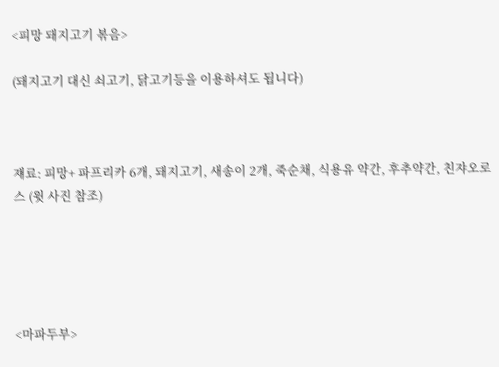<피망 돼지고기 볶음>

(돼지고기 대신 쇠고기, 닭고기등을 이용하셔도 됩니다)



쟤료: 피망+ 파프리카 6개, 돼지고기, 새송이 2개, 죽순채, 식용유 약간, 후추약간, 친쟈오로스 (윗 사진 참조)





<마파두부>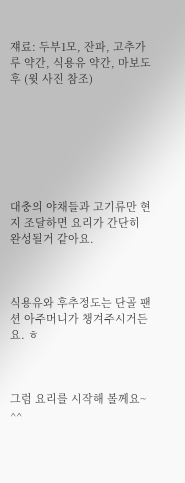쟤료: 두부1모, 잔파, 고추가루 약간, 식용유 약간, 마보도후 (윗 사진 참조)







대충의 야채들과 고기류만 현지 조달하면 요리가 간단히 완성될거 같아요.



식용유와 후추정도는 단골 팬션 아주머니가 챙겨주시거든요. ㅎ



그럼 요리를 시작해 볼께요~ ^^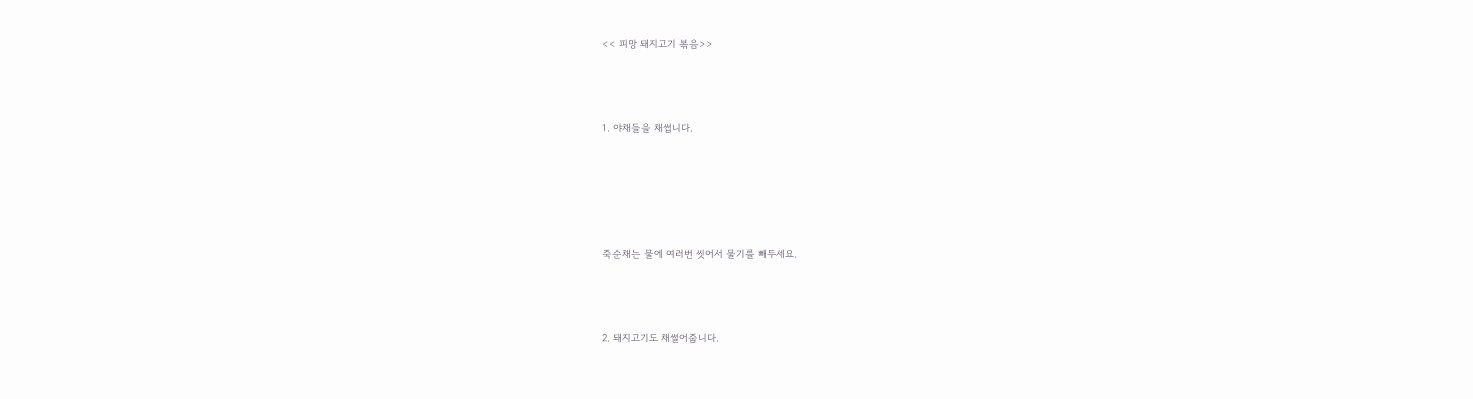<< 피망 돼지고기 볶음>>



1. 야채들을 채썹니다.





죽순채는 물에 여러번 씻어서 물기를 빼두세요.



2. 돼지고기도 채썰어줍니다.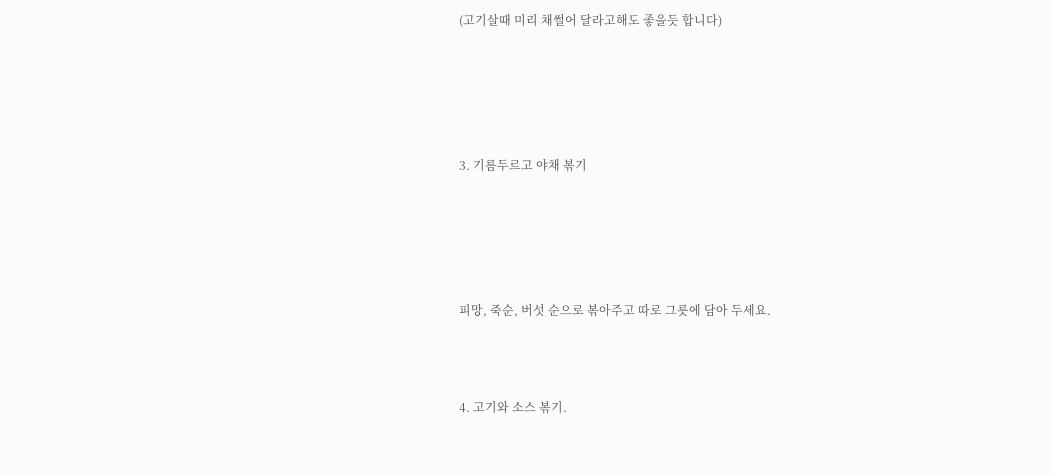(고기살때 미리 채썰어 달라고해도 좋을듯 합니다)





3. 기름두르고 야채 볶기





피망, 죽순, 버섯 순으로 볶아주고 따로 그릇에 담아 두세요.



4. 고기와 소스 볶기.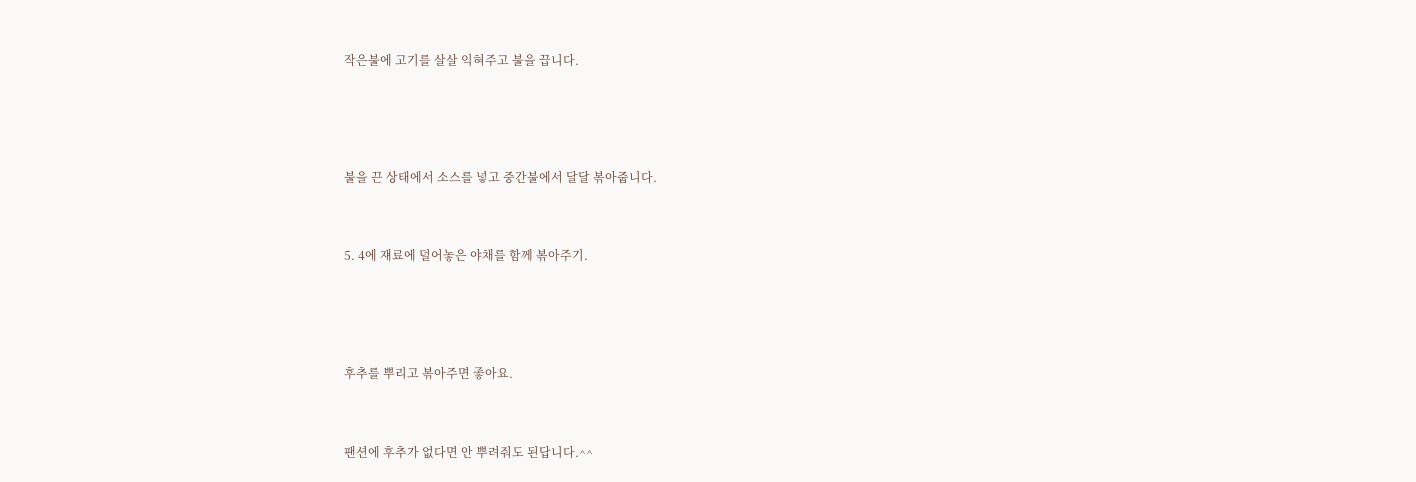작은불에 고기를 살살 익혀주고 불을 끕니다.





불을 끈 상태에서 소스를 넣고 중간불에서 달달 볶아줍니다.



5. 4에 쟤료에 덜어놓은 야채를 함께 볶아주기.





후추를 뿌리고 볶아주면 좋아요.



팬션에 후추가 없다면 안 뿌려줘도 된답니다.^^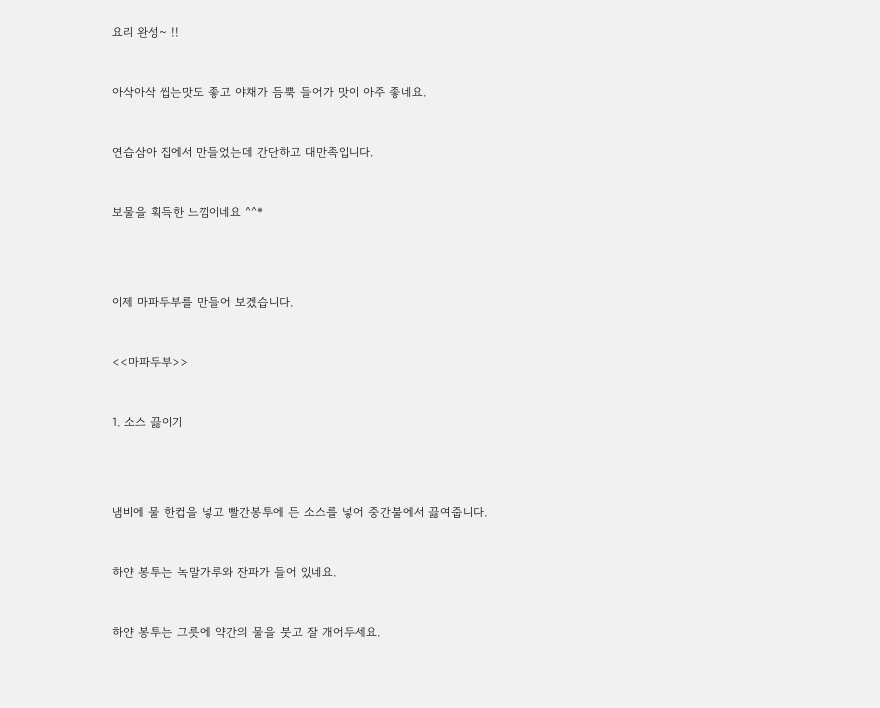요리 완성~ !!



아삭아삭 씹는맛도 좋고 야채가 듬뿍 들어가 맛이 아주 좋네요.



연습삼아 집에서 만들었는데 간단하고 대만족입니다.



보물을 획득한 느낌이네요 ^^*





이제 마파두부를 만들어 보겠습니다.



<<마파두부>>



1. 소스 끓이기





냄비에 물 한컵을 넣고 빨간봉투에 든 소스를 넣어 중간불에서 끓여줍니다.



하얀 봉투는 녹말가루와 잔파가 들어 있네요.



하얀 봉투는 그릇에 약간의 물을 붓고 잘 개어두세요.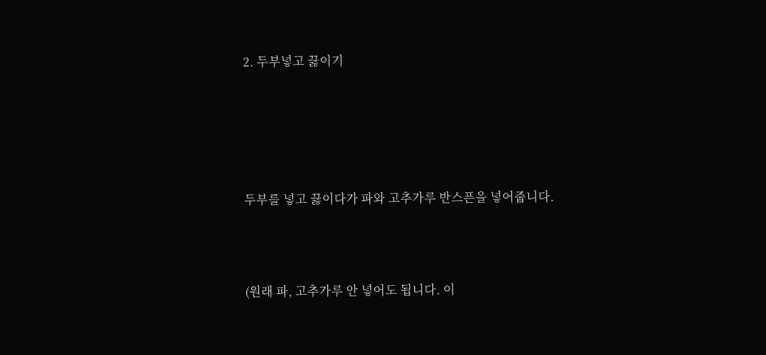2. 두부넣고 끓이기





두부를 넣고 끓이다가 파와 고추가루 반스픈을 넣어줍니다.



(원래 파, 고추가루 안 넣어도 됩니다. 이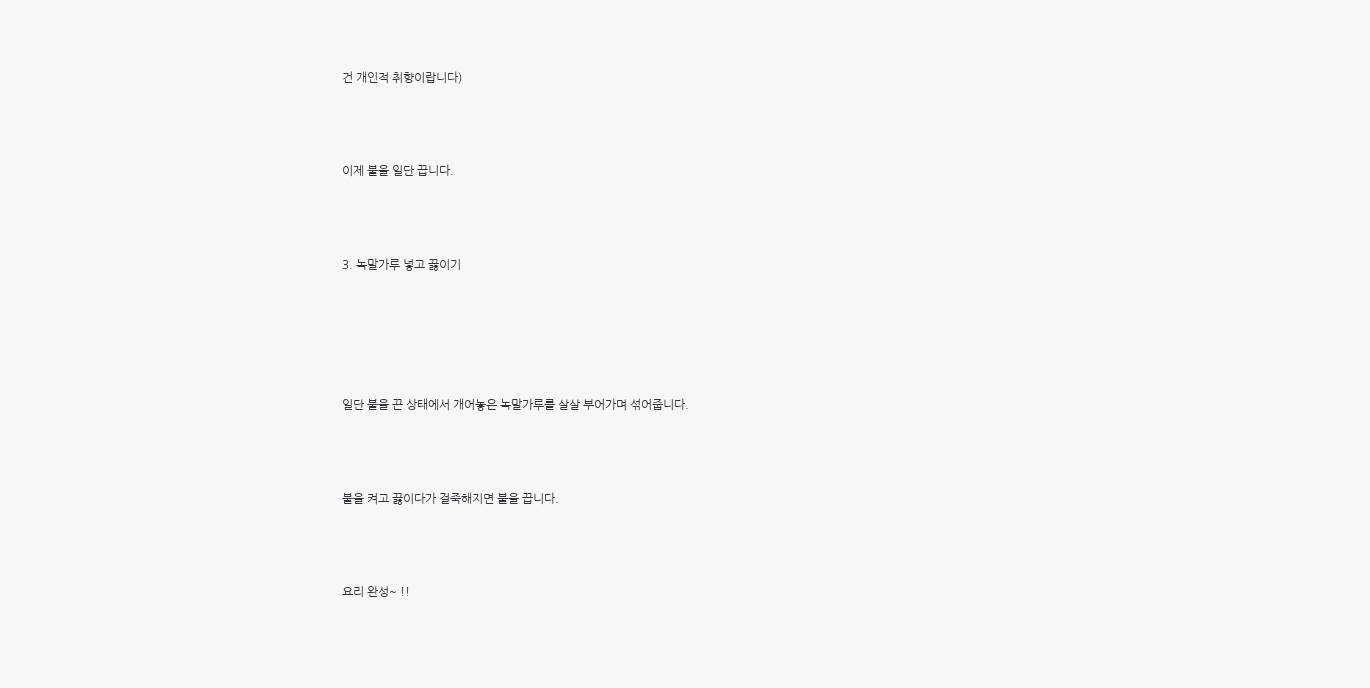건 개인적 취향이랍니다)



이제 불을 일단 끕니다.



3. 녹말가루 넣고 끓이기





일단 불을 끈 상태에서 개어놓은 녹말가루를 살살 부어가며 섞어줍니다.



불을 켜고 끓이다가 걸죽해지면 불을 끕니다.



요리 완성~ !!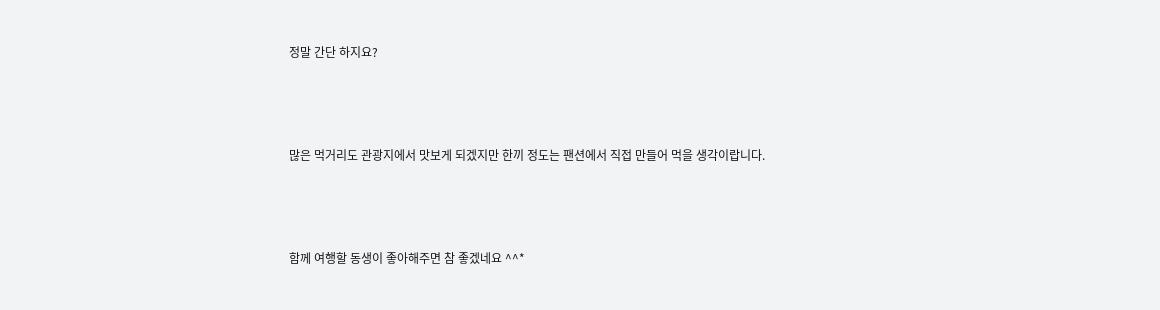정말 간단 하지요?



많은 먹거리도 관광지에서 맛보게 되겠지만 한끼 정도는 팬션에서 직접 만들어 먹을 생각이랍니다.



함께 여행할 동생이 좋아해주면 참 좋겠네요 ^^*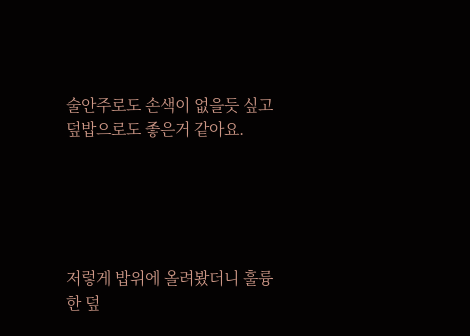술안주로도 손색이 없을듯 싶고 덮밥으로도 좋은거 같아요.





저렇게 밥위에 올려봤더니 훌륭한 덮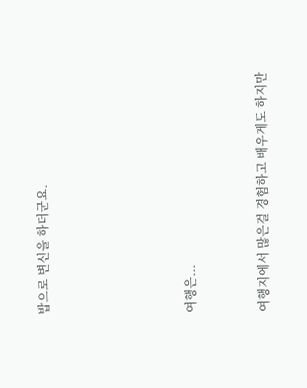밥으로 변신을 하더군요.







여행은...



여행지에서 많은걸 경험하고 배우게도 하지만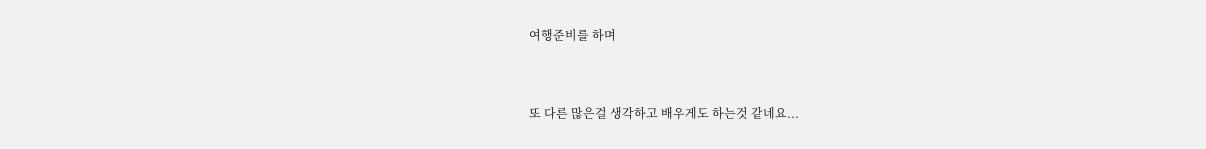여행준비를 하며



또 다른 많은걸 생각하고 배우게도 하는것 같네요...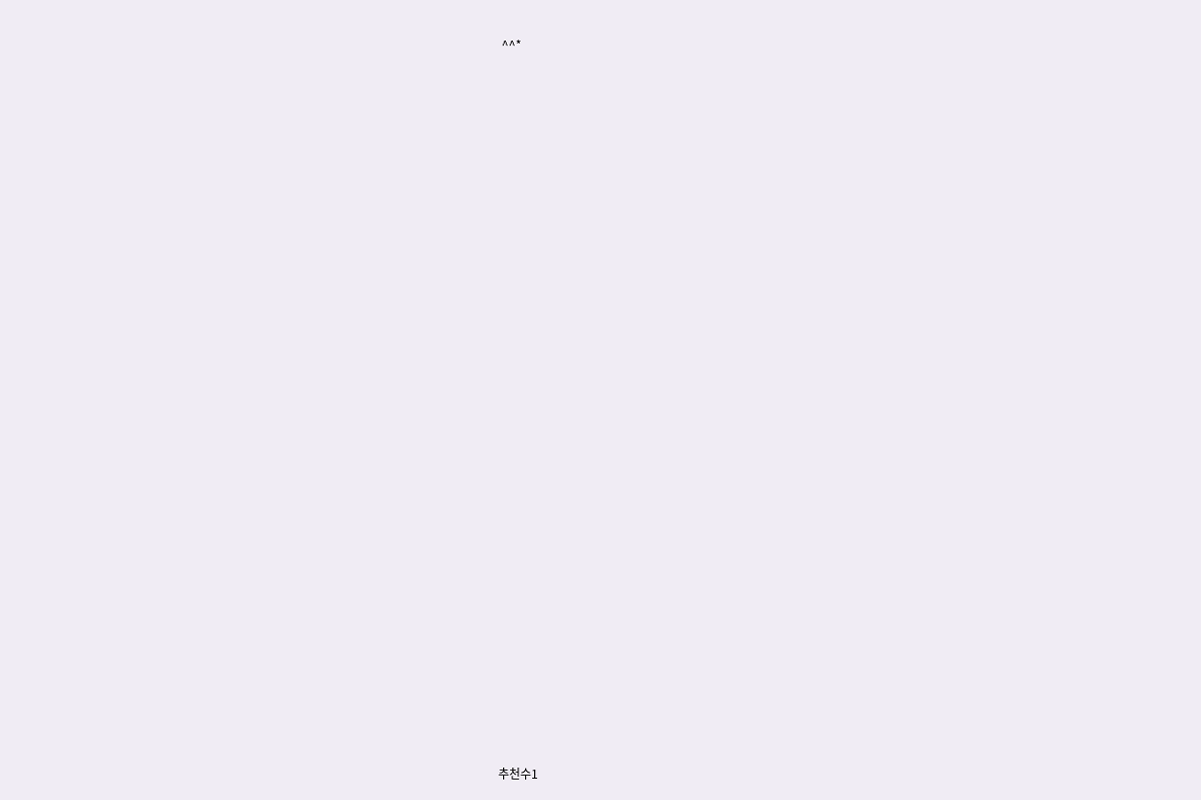^^*












































추천수1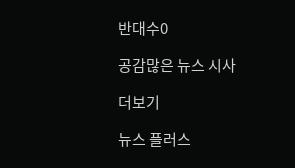반대수0

공감많은 뉴스 시사

더보기

뉴스 플러스